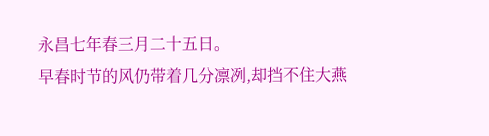永昌七年春三月二十五日。
早春时节的风仍带着几分凛冽,却挡不住大燕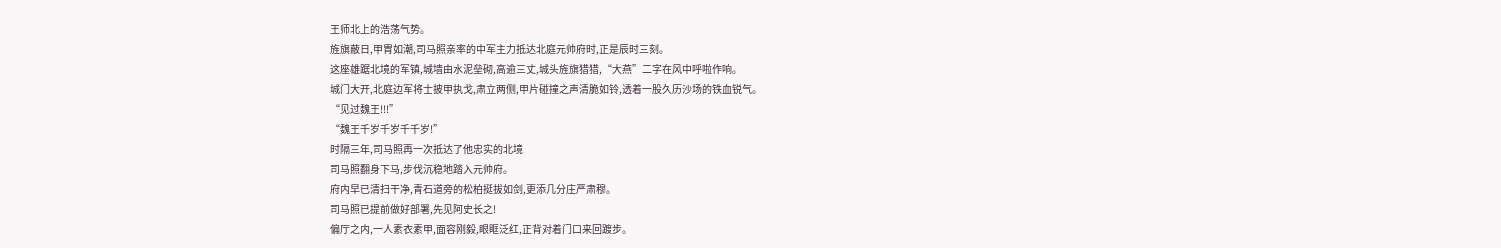王师北上的浩荡气势。
旌旗蔽日,甲胄如潮,司马照亲率的中军主力抵达北庭元帅府时,正是辰时三刻。
这座雄踞北境的军镇,城墙由水泥垒砌,高逾三丈,城头旌旗猎猎,“大燕”二字在风中呼啦作响。
城门大开,北庭边军将士披甲执戈,肃立两侧,甲片碰撞之声清脆如铃,透着一股久历沙场的铁血锐气。
“见过魏王!!!”
“魏王千岁千岁千千岁!”
时隔三年,司马照再一次抵达了他忠实的北境
司马照翻身下马,步伐沉稳地踏入元帅府。
府内早已清扫干净,青石道旁的松柏挺拔如剑,更添几分庄严肃穆。
司马照已提前做好部署,先见阿史长之!
偏厅之内,一人素衣素甲,面容刚毅,眼眶泛红,正背对着门口来回踱步。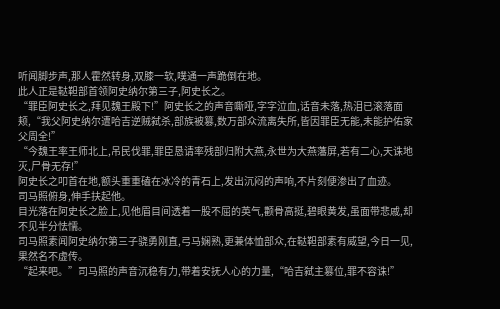听闻脚步声,那人霍然转身,双膝一软,噗通一声跪倒在地。
此人正是鞑靼部首领阿史纳尔第三子,阿史长之。
“罪臣阿史长之,拜见魏王殿下!”阿史长之的声音嘶哑,字字泣血,话音未落,热泪已滚落面颊,“我父阿史纳尔遭哈吉逆贼弑杀,部族被篡,数万部众流离失所,皆因罪臣无能,未能护佑家父周全!”
“今魏王率王师北上,吊民伐罪,罪臣恳请率残部归附大燕,永世为大燕藩屏,若有二心,天诛地灭,尸骨无存!”
阿史长之叩首在地,额头重重磕在冰冷的青石上,发出沉闷的声响,不片刻便渗出了血迹。
司马照俯身,伸手扶起他。
目光落在阿史长之脸上,见他眉目间透着一股不屈的英气,颧骨高挺,碧眼黄发,虽面带悲戚,却不见半分怯懦。
司马照素闻阿史纳尔第三子骁勇刚直,弓马娴熟,更兼体恤部众,在鞑靼部素有威望,今日一见,果然名不虚传。
“起来吧。”司马照的声音沉稳有力,带着安抚人心的力量,“哈吉弑主篡位,罪不容诛!”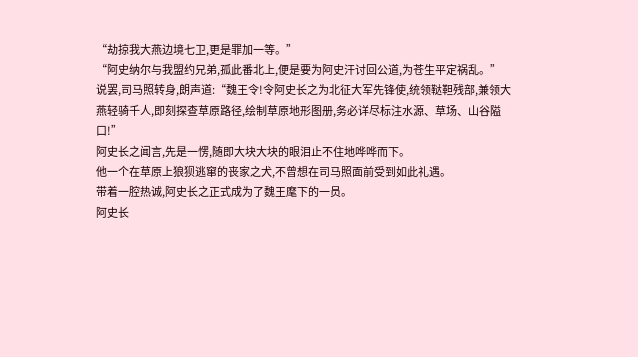“劫掠我大燕边境七卫,更是罪加一等。”
“阿史纳尔与我盟约兄弟,孤此番北上,便是要为阿史汗讨回公道,为苍生平定祸乱。”
说罢,司马照转身,朗声道:“魏王令!令阿史长之为北征大军先锋使,统领鞑靼残部,兼领大燕轻骑千人,即刻探查草原路径,绘制草原地形图册,务必详尽标注水源、草场、山谷隘口!”
阿史长之闻言,先是一愣,随即大块大块的眼泪止不住地哗哗而下。
他一个在草原上狼狈逃窜的丧家之犬,不曾想在司马照面前受到如此礼遇。
带着一腔热诚,阿史长之正式成为了魏王麾下的一员。
阿史长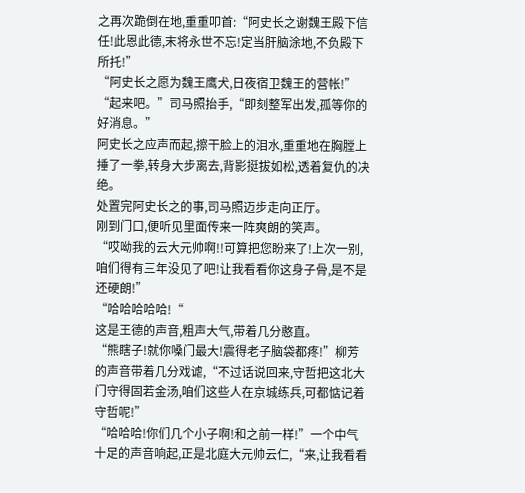之再次跪倒在地,重重叩首:“阿史长之谢魏王殿下信任!此恩此德,末将永世不忘!定当肝脑涂地,不负殿下所托!”
“阿史长之愿为魏王鹰犬,日夜宿卫魏王的营帐!”
“起来吧。”司马照抬手,“即刻整军出发,孤等你的好消息。”
阿史长之应声而起,擦干脸上的泪水,重重地在胸膛上捶了一拳,转身大步离去,背影挺拔如松,透着复仇的决绝。
处置完阿史长之的事,司马照迈步走向正厅。
刚到门口,便听见里面传来一阵爽朗的笑声。
“哎呦我的云大元帅啊!!可算把您盼来了!上次一别,咱们得有三年没见了吧!让我看看你这身子骨,是不是还硬朗!”
“哈哈哈哈哈!“
这是王德的声音,粗声大气,带着几分憨直。
“熊瞎子!就你嗓门最大!震得老子脑袋都疼!”柳芳的声音带着几分戏谑,“不过话说回来,守哲把这北大门守得固若金汤,咱们这些人在京城练兵,可都惦记着守哲呢!”
“哈哈哈!你们几个小子啊!和之前一样!”一个中气十足的声音响起,正是北庭大元帅云仁,“来,让我看看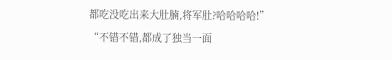都吃没吃出来大肚腩,将军肚?哈哈哈哈!”
“不错不错,都成了独当一面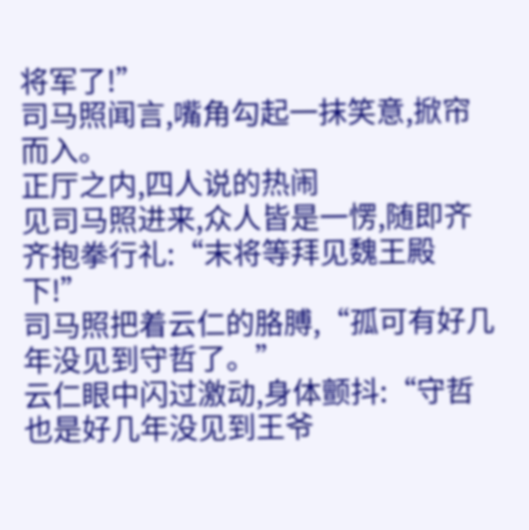将军了!”
司马照闻言,嘴角勾起一抹笑意,掀帘而入。
正厅之内,四人说的热闹
见司马照进来,众人皆是一愣,随即齐齐抱拳行礼:“末将等拜见魏王殿下!”
司马照把着云仁的胳膊,“孤可有好几年没见到守哲了。”
云仁眼中闪过激动,身体颤抖:“守哲也是好几年没见到王爷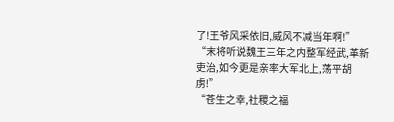了!王爷风采依旧,威风不减当年啊!”
“末将听说魏王三年之内整军经武,革新吏治,如今更是亲率大军北上,荡平胡虏!”
“苍生之幸,社稷之福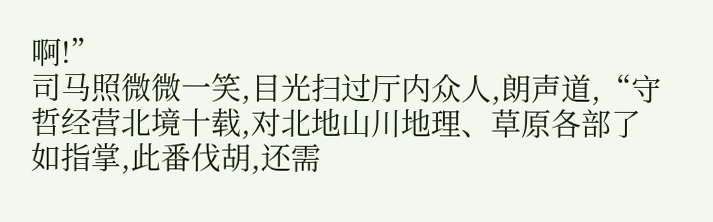啊!”
司马照微微一笑,目光扫过厅内众人,朗声道,“守哲经营北境十载,对北地山川地理、草原各部了如指掌,此番伐胡,还需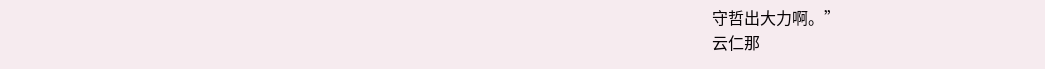守哲出大力啊。”
云仁那